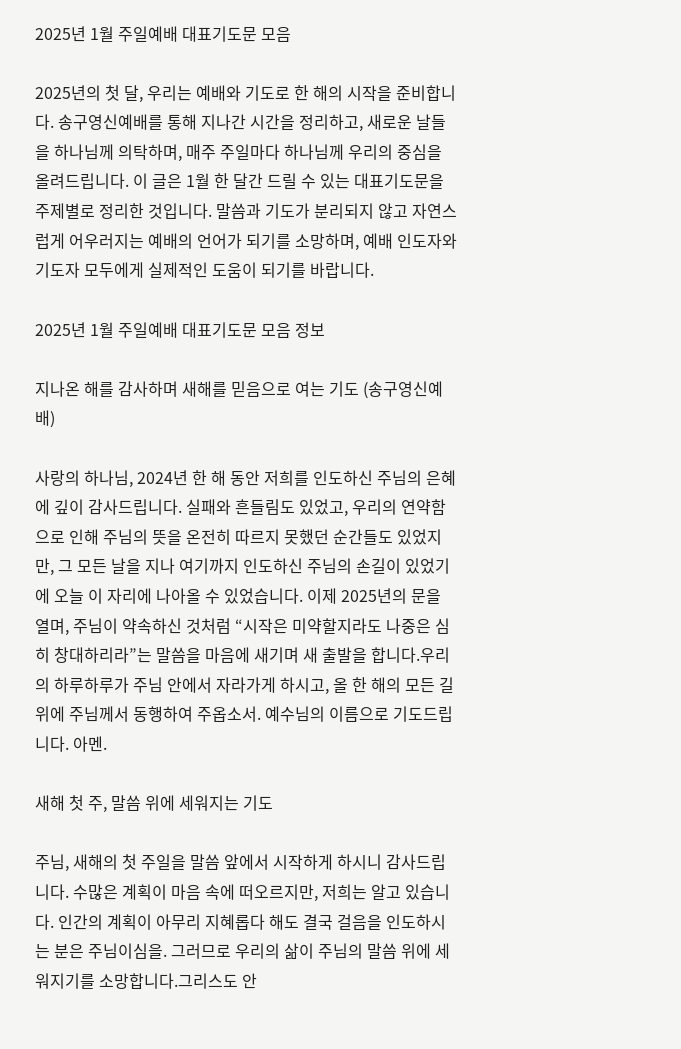2025년 1월 주일예배 대표기도문 모음

2025년의 첫 달, 우리는 예배와 기도로 한 해의 시작을 준비합니다. 송구영신예배를 통해 지나간 시간을 정리하고, 새로운 날들을 하나님께 의탁하며, 매주 주일마다 하나님께 우리의 중심을 올려드립니다. 이 글은 1월 한 달간 드릴 수 있는 대표기도문을 주제별로 정리한 것입니다. 말씀과 기도가 분리되지 않고 자연스럽게 어우러지는 예배의 언어가 되기를 소망하며, 예배 인도자와 기도자 모두에게 실제적인 도움이 되기를 바랍니다.

2025년 1월 주일예배 대표기도문 모음 정보

지나온 해를 감사하며 새해를 믿음으로 여는 기도 (송구영신예배)

사랑의 하나님, 2024년 한 해 동안 저희를 인도하신 주님의 은혜에 깊이 감사드립니다. 실패와 흔들림도 있었고, 우리의 연약함으로 인해 주님의 뜻을 온전히 따르지 못했던 순간들도 있었지만, 그 모든 날을 지나 여기까지 인도하신 주님의 손길이 있었기에 오늘 이 자리에 나아올 수 있었습니다. 이제 2025년의 문을 열며, 주님이 약속하신 것처럼 “시작은 미약할지라도 나중은 심히 창대하리라”는 말씀을 마음에 새기며 새 출발을 합니다.우리의 하루하루가 주님 안에서 자라가게 하시고, 올 한 해의 모든 길 위에 주님께서 동행하여 주옵소서. 예수님의 이름으로 기도드립니다. 아멘.

새해 첫 주, 말씀 위에 세워지는 기도

주님, 새해의 첫 주일을 말씀 앞에서 시작하게 하시니 감사드립니다. 수많은 계획이 마음 속에 떠오르지만, 저희는 알고 있습니다. 인간의 계획이 아무리 지혜롭다 해도 결국 걸음을 인도하시는 분은 주님이심을. 그러므로 우리의 삶이 주님의 말씀 위에 세워지기를 소망합니다.그리스도 안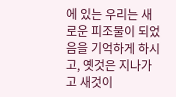에 있는 우리는 새로운 피조물이 되었음을 기억하게 하시고, 옛것은 지나가고 새것이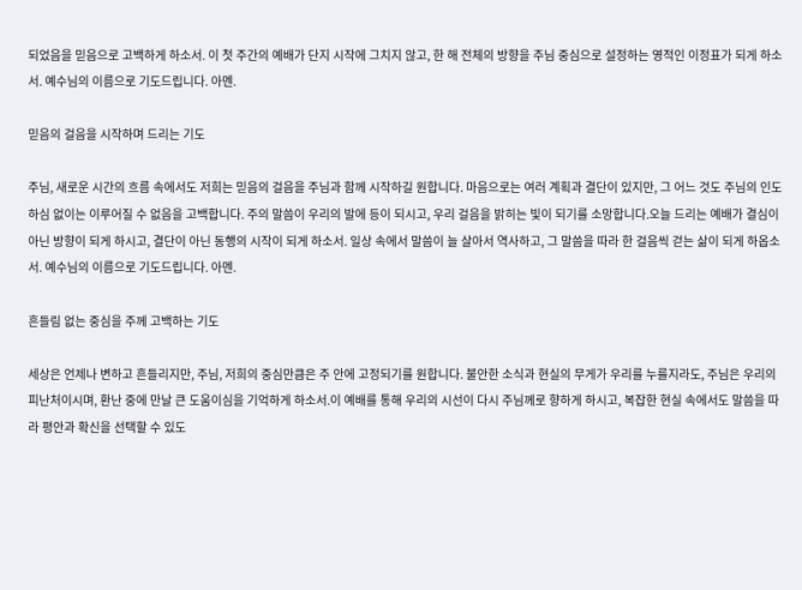되었음을 믿음으로 고백하게 하소서. 이 첫 주간의 예배가 단지 시작에 그치지 않고, 한 해 전체의 방향을 주님 중심으로 설정하는 영적인 이정표가 되게 하소서. 예수님의 이름으로 기도드립니다. 아멘.

믿음의 걸음을 시작하며 드리는 기도

주님, 새로운 시간의 흐름 속에서도 저희는 믿음의 걸음을 주님과 함께 시작하길 원합니다. 마음으로는 여러 계획과 결단이 있지만, 그 어느 것도 주님의 인도하심 없이는 이루어질 수 없음을 고백합니다. 주의 말씀이 우리의 발에 등이 되시고, 우리 걸음을 밝히는 빛이 되기를 소망합니다.오늘 드리는 예배가 결심이 아닌 방향이 되게 하시고, 결단이 아닌 동행의 시작이 되게 하소서. 일상 속에서 말씀이 늘 살아서 역사하고, 그 말씀을 따라 한 걸음씩 걷는 삶이 되게 하옵소서. 예수님의 이름으로 기도드립니다. 아멘.

흔들림 없는 중심을 주께 고백하는 기도

세상은 언제나 변하고 흔들리지만, 주님, 저희의 중심만큼은 주 안에 고정되기를 원합니다. 불안한 소식과 현실의 무게가 우리를 누를지라도, 주님은 우리의 피난처이시며, 환난 중에 만날 큰 도움이심을 기억하게 하소서.이 예배를 통해 우리의 시선이 다시 주님께로 향하게 하시고, 복잡한 현실 속에서도 말씀을 따라 평안과 확신을 선택할 수 있도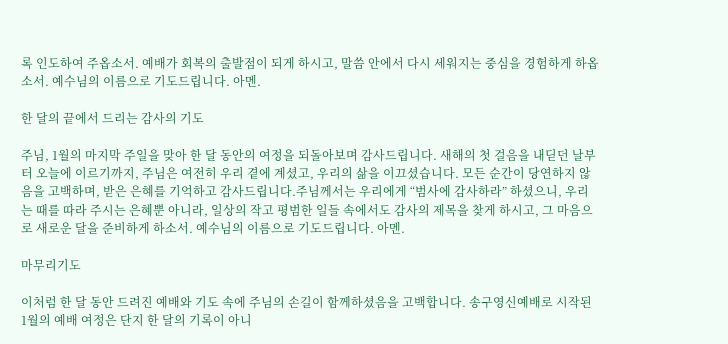록 인도하여 주옵소서. 예배가 회복의 출발점이 되게 하시고, 말씀 안에서 다시 세워지는 중심을 경험하게 하옵소서. 예수님의 이름으로 기도드립니다. 아멘.

한 달의 끝에서 드리는 감사의 기도

주님, 1월의 마지막 주일을 맞아 한 달 동안의 여정을 되돌아보며 감사드립니다. 새해의 첫 걸음을 내딛던 날부터 오늘에 이르기까지, 주님은 여전히 우리 곁에 계셨고, 우리의 삶을 이끄셨습니다. 모든 순간이 당연하지 않음을 고백하며, 받은 은혜를 기억하고 감사드립니다.주님께서는 우리에게 “범사에 감사하라” 하셨으니, 우리는 때를 따라 주시는 은혜뿐 아니라, 일상의 작고 평범한 일들 속에서도 감사의 제목을 찾게 하시고, 그 마음으로 새로운 달을 준비하게 하소서. 예수님의 이름으로 기도드립니다. 아멘.

마무리기도

이처럼 한 달 동안 드려진 예배와 기도 속에 주님의 손길이 함께하셨음을 고백합니다. 송구영신예배로 시작된 1월의 예배 여정은 단지 한 달의 기록이 아니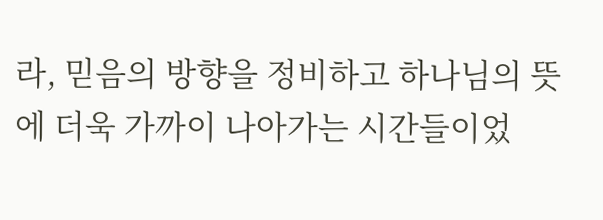라, 믿음의 방향을 정비하고 하나님의 뜻에 더욱 가까이 나아가는 시간들이었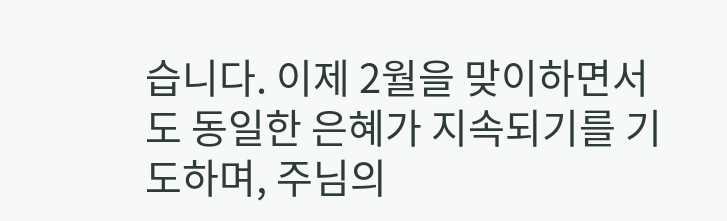습니다. 이제 2월을 맞이하면서도 동일한 은혜가 지속되기를 기도하며, 주님의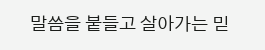말씀을 붙들고 살아가는 믿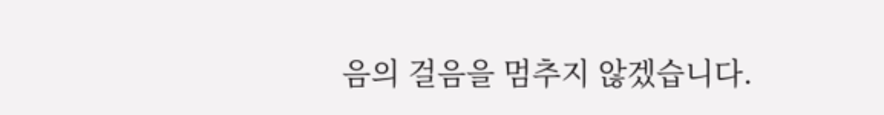음의 걸음을 멈추지 않겠습니다.